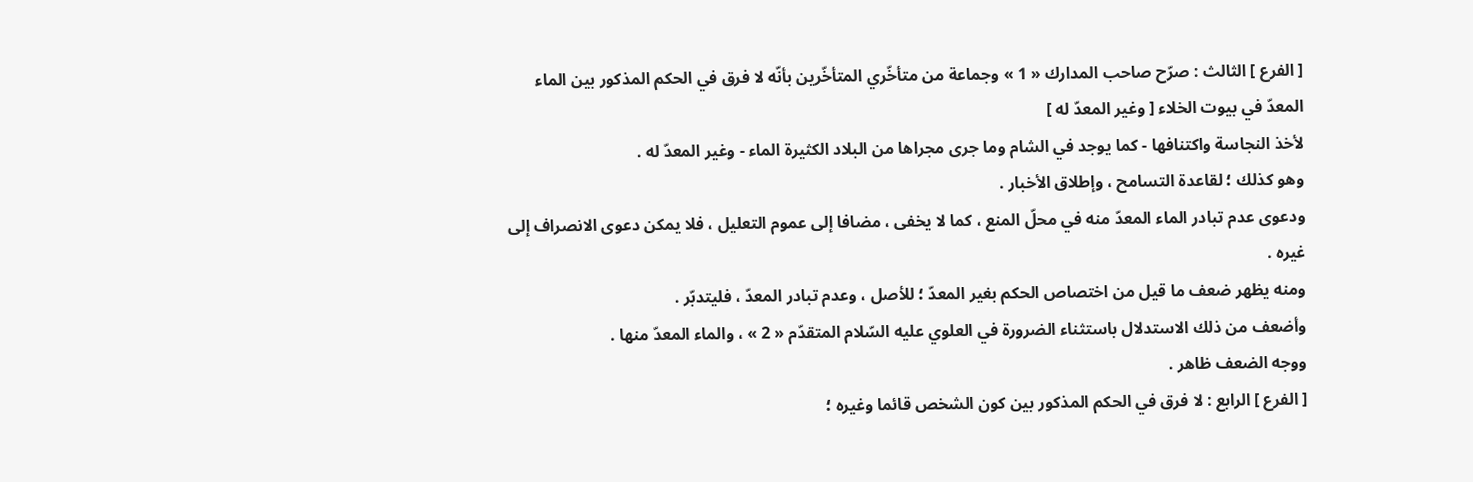[ الفرع ] الثالث : صرّح صاحب المدارك « 1 » وجماعة من متأخّري المتأخّرين بأنّه لا فرق في الحكم المذكور بين الماء المعدّ في بيوت الخلاء [ وغير المعدّ له ]
لأخذ النجاسة واكتنافها - كما يوجد في الشام وما جرى مجراها من البلاد الكثيرة الماء - وغير المعدّ له .
وهو كذلك ؛ لقاعدة التسامح ، وإطلاق الأخبار .
ودعوى عدم تبادر الماء المعدّ منه في محلّ المنع ، كما لا يخفى ، مضافا إلى عموم التعليل ، فلا يمكن دعوى الانصراف إلى غيره .
ومنه يظهر ضعف ما قيل من اختصاص الحكم بغير المعدّ ؛ للأصل ، وعدم تبادر المعدّ ، فليتدبّر .
وأضعف من ذلك الاستدلال باستثناء الضرورة في العلوي عليه السّلام المتقدّم « 2 » ، والماء المعدّ منها .
ووجه الضعف ظاهر .
[ الفرع ] الرابع : لا فرق في الحكم المذكور بين كون الشخص قائما وغيره ؛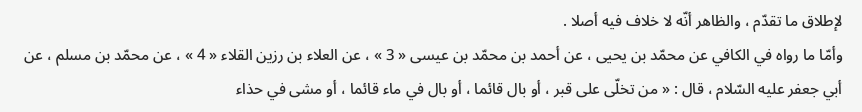لإطلاق ما تقدّم ، والظاهر أنّه لا خلاف فيه أصلا .
وأمّا ما رواه في الكافي عن محمّد بن يحيى ، عن أحمد بن محمّد بن عيسى « 3 » ، عن العلاء بن رزين القلاء « 4 » ، عن محمّد بن مسلم ، عن أبي جعفر عليه السّلام ، قال : « من تخلّى على قبر ، أو بال قائما ، أو بال في ماء قائما ، أو مشى في حذاء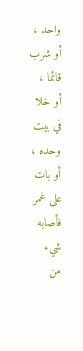واحد ، أو شرب قائما ، أو خلا في بيت وحده ، أو بات على غمر فأصابه شيء من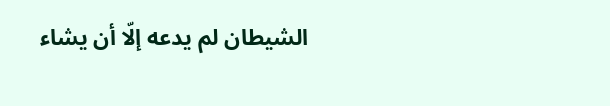الشيطان لم يدعه إلّا أن يشاء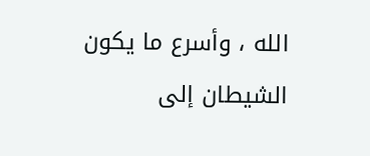الله ، وأسرع ما يكون الشيطان إلى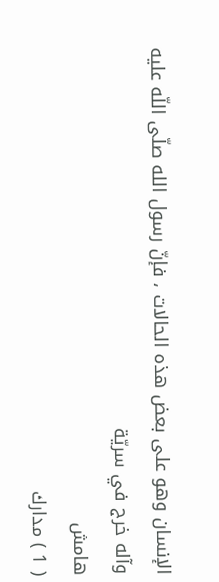الإنسان وهو على بعض هذه الحالات ، فإنّ رسول الله صلّى اللّه عليه وآله خرج في سريّة
هامش
( 1 ) مدارك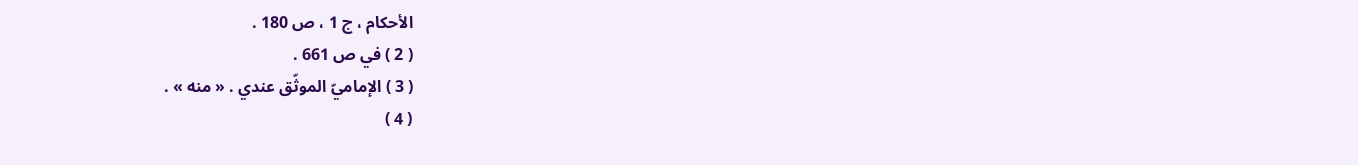الأحكام ، ج 1 ، ص 180 .
( 2 ) في ص 661 .
( 3 ) الإماميّ الموثّق عندي . « منه » .
( 4 )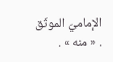الإماميّ الموثّق . « منه » .